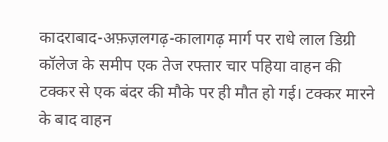कादराबाद-अफ़ज़लगढ़-कालागढ़ मार्ग पर राधे लाल डिग्री कॉलेज के समीप एक तेज रफ्तार चार पहिया वाहन की टक्कर से एक बंदर की मौके पर ही मौत हो गई। टक्कर मारने के बाद वाहन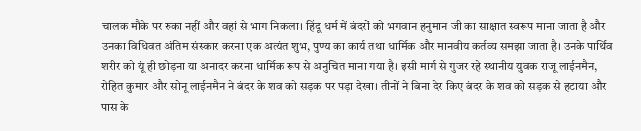चालक मौके पर रुका नहीं और वहां से भाग निकला। हिंदू धर्म में बंदरों को भगवान हनुमान जी का साक्षात स्वरूप माना जाता है और उनका विधिवत अंतिम संस्कार करना एक अत्यंत शुभ, पुण्य का कार्य तथा धार्मिक और मानवीय कर्तव्य समझा जाता है। उनके पार्थिव शरीर को यूं ही छोड़ना या अनादर करना धार्मिक रूप से अनुचित माना गया है। इसी मार्ग से गुजर रहे स्थानीय युवक राजू लाईनमैन, रोहित कुमार और सोनू लाईनमैन ने बंदर के शव को सड़क पर पड़ा देखा। तीनों ने बिना देर किए बंदर के शव को सड़क से हटाया और पास के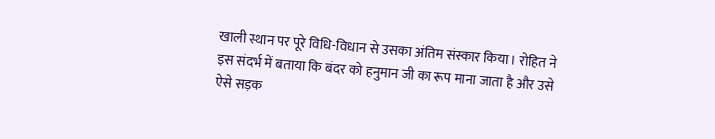खाली स्थान पर पूरे विधि-विधान से उसका अंतिम संस्कार किया। रोहित ने इस संदर्भ में बताया कि बंदर को हनुमान जी का रूप माना जाता है और उसे ऐसे सड़क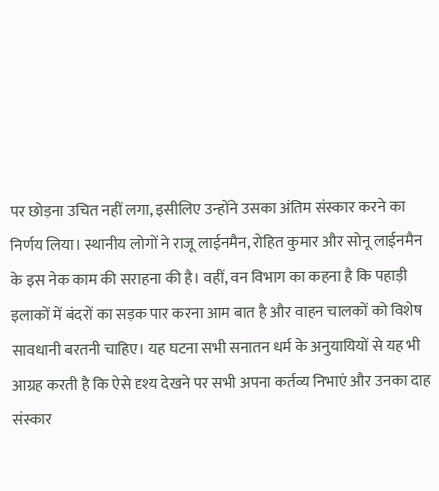पर छोड़ना उचित नहीं लगा, इसीलिए उन्होंने उसका अंतिम संस्कार करने का निर्णय लिया। स्थानीय लोगों ने राजू लाईनमैन, रोहित कुमार और सोनू लाईनमैन के इस नेक काम की सराहना की है। वहीं, वन विभाग का कहना है कि पहाड़ी इलाकों में बंदरों का सड़क पार करना आम बात है और वाहन चालकों को विशेष सावधानी बरतनी चाहिए। यह घटना सभी सनातन धर्म के अनुयायियों से यह भी आग्रह करती है कि ऐसे दृश्य देखने पर सभी अपना कर्तव्य निभाएं और उनका दाह संस्कार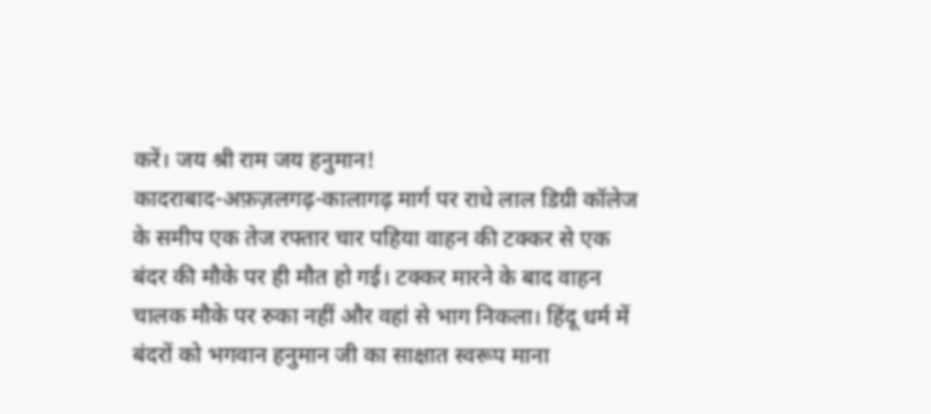करें। जय श्री राम जय हनुमान!
कादराबाद-अफ़ज़लगढ़-कालागढ़ मार्ग पर राधे लाल डिग्री कॉलेज के समीप एक तेज रफ्तार चार पहिया वाहन की टक्कर से एक बंदर की मौके पर ही मौत हो गई। टक्कर मारने के बाद वाहन चालक मौके पर रुका नहीं और वहां से भाग निकला। हिंदू धर्म में बंदरों को भगवान हनुमान जी का साक्षात स्वरूप माना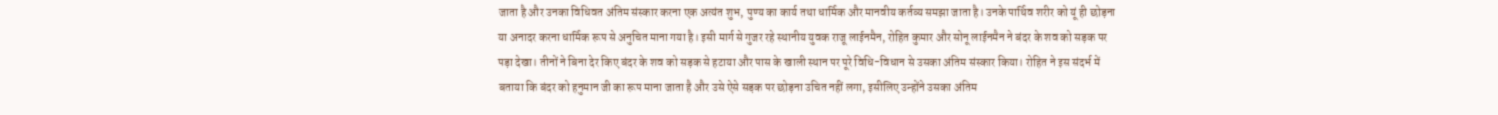जाता है और उनका विधिवत अंतिम संस्कार करना एक अत्यंत शुभ, पुण्य का कार्य तथा धार्मिक और मानवीय कर्तव्य समझा जाता है। उनके पार्थिव शरीर को यूं ही छोड़ना या अनादर करना धार्मिक रूप से अनुचित माना गया है। इसी मार्ग से गुजर रहे स्थानीय युवक राजू लाईनमैन, रोहित कुमार और सोनू लाईनमैन ने बंदर के शव को सड़क पर पड़ा देखा। तीनों ने बिना देर किए बंदर के शव को सड़क से हटाया और पास के खाली स्थान पर पूरे विधि-विधान से उसका अंतिम संस्कार किया। रोहित ने इस संदर्भ में बताया कि बंदर को हनुमान जी का रूप माना जाता है और उसे ऐसे सड़क पर छोड़ना उचित नहीं लगा, इसीलिए उन्होंने उसका अंतिम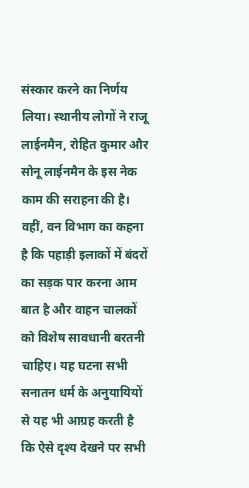संस्कार करने का निर्णय लिया। स्थानीय लोगों ने राजू लाईनमैन, रोहित कुमार और सोनू लाईनमैन के इस नेक काम की सराहना की है। वहीं, वन विभाग का कहना है कि पहाड़ी इलाकों में बंदरों का सड़क पार करना आम बात है और वाहन चालकों को विशेष सावधानी बरतनी चाहिए। यह घटना सभी सनातन धर्म के अनुयायियों से यह भी आग्रह करती है कि ऐसे दृश्य देखने पर सभी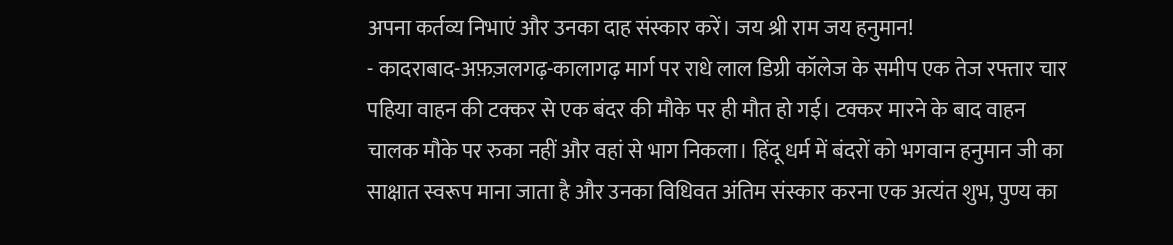अपना कर्तव्य निभाएं और उनका दाह संस्कार करें। जय श्री राम जय हनुमान!
- कादराबाद-अफ़ज़लगढ़-कालागढ़ मार्ग पर राधे लाल डिग्री कॉलेज के समीप एक तेज रफ्तार चार पहिया वाहन की टक्कर से एक बंदर की मौके पर ही मौत हो गई। टक्कर मारने के बाद वाहन चालक मौके पर रुका नहीं और वहां से भाग निकला। हिंदू धर्म में बंदरों को भगवान हनुमान जी का साक्षात स्वरूप माना जाता है और उनका विधिवत अंतिम संस्कार करना एक अत्यंत शुभ, पुण्य का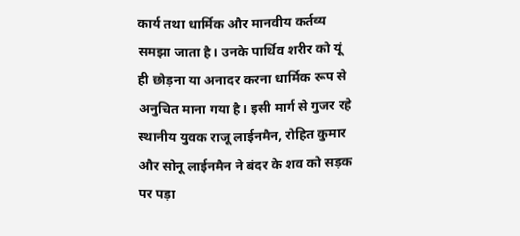कार्य तथा धार्मिक और मानवीय कर्तव्य समझा जाता है। उनके पार्थिव शरीर को यूं ही छोड़ना या अनादर करना धार्मिक रूप से अनुचित माना गया है। इसी मार्ग से गुजर रहे स्थानीय युवक राजू लाईनमैन, रोहित कुमार और सोनू लाईनमैन ने बंदर के शव को सड़क पर पड़ा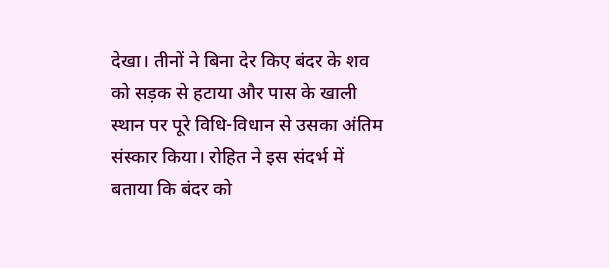देखा। तीनों ने बिना देर किए बंदर के शव को सड़क से हटाया और पास के खाली स्थान पर पूरे विधि-विधान से उसका अंतिम संस्कार किया। रोहित ने इस संदर्भ में बताया कि बंदर को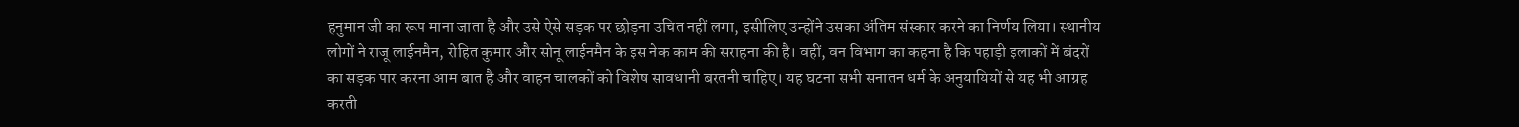हनुमान जी का रूप माना जाता है और उसे ऐसे सड़क पर छोड़ना उचित नहीं लगा, इसीलिए उन्होंने उसका अंतिम संस्कार करने का निर्णय लिया। स्थानीय लोगों ने राजू लाईनमैन, रोहित कुमार और सोनू लाईनमैन के इस नेक काम की सराहना की है। वहीं, वन विभाग का कहना है कि पहाड़ी इलाकों में बंदरों का सड़क पार करना आम बात है और वाहन चालकों को विशेष सावधानी बरतनी चाहिए। यह घटना सभी सनातन धर्म के अनुयायियों से यह भी आग्रह करती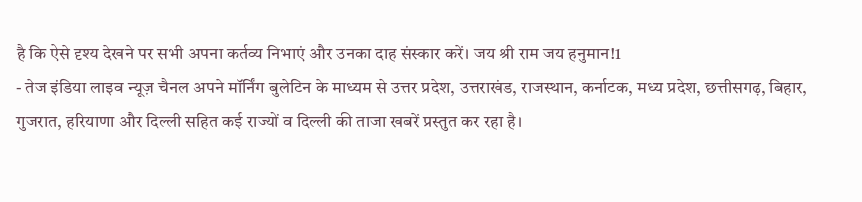है कि ऐसे दृश्य देखने पर सभी अपना कर्तव्य निभाएं और उनका दाह संस्कार करें। जय श्री राम जय हनुमान!1
- तेज इंडिया लाइव न्यूज़ चैनल अपने मॉर्निंग बुलेटिन के माध्यम से उत्तर प्रदेश, उत्तराखंड, राजस्थान, कर्नाटक, मध्य प्रदेश, छत्तीसगढ़, बिहार, गुजरात, हरियाणा और दिल्ली सहित कई राज्यों व दिल्ली की ताजा खबरें प्रस्तुत कर रहा है।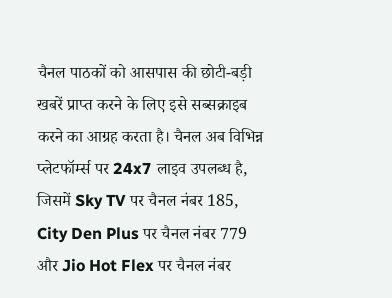चैनल पाठकों को आसपास की छोटी-बड़ी खबरें प्राप्त करने के लिए इसे सब्सक्राइब करने का आग्रह करता है। चैनल अब विभिन्न प्लेटफॉर्म्स पर 24x7 लाइव उपलब्ध है, जिसमें Sky TV पर चैनल नंबर 185, City Den Plus पर चैनल नंबर 779 और Jio Hot Flex पर चैनल नंबर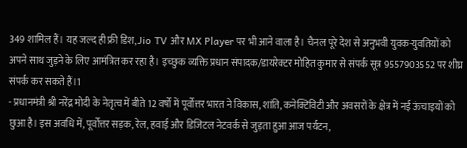349 शामिल हैं। यह जल्द ही फ्री डिश, Jio TV और MX Player पर भी आने वाला है। चैनल पूरे देश से अनुभवी युवक-युवतियों को अपने साथ जुड़ने के लिए आमंत्रित कर रहा है। इच्छुक व्यक्ति प्रधान संपादक/डायरेक्टर मोहित कुमार से संपर्क सूत्र 9557903552 पर शीघ्र संपर्क कर सकते हैं।1
- प्रधानमंत्री श्री नरेंद्र मोदी के नेतृत्व में बीते 12 वर्षों में पूर्वोत्तर भारत ने विकास, शांति, कनेक्टिविटी और अवसरों के क्षेत्र में नई ऊंचाइयों को छुआ है। इस अवधि में, पूर्वोत्तर सड़क, रेल, हवाई और डिजिटल नेटवर्क से जुड़ता हुआ आज पर्यटन,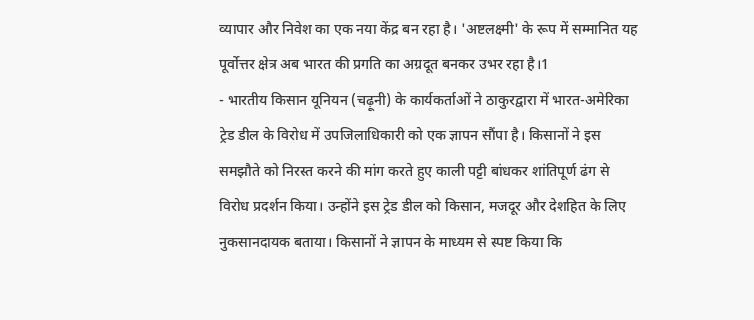व्यापार और निवेश का एक नया केंद्र बन रहा है। 'अष्टलक्ष्मी' के रूप में सम्मानित यह पूर्वोत्तर क्षेत्र अब भारत की प्रगति का अग्रदूत बनकर उभर रहा है।1
- भारतीय किसान यूनियन (चढ़ूनी) के कार्यकर्ताओं ने ठाकुरद्वारा में भारत-अमेरिका ट्रेड डील के विरोध में उपजिलाधिकारी को एक ज्ञापन सौंपा है। किसानों ने इस समझौते को निरस्त करने की मांग करते हुए काली पट्टी बांधकर शांतिपूर्ण ढंग से विरोध प्रदर्शन किया। उन्होंने इस ट्रेड डील को किसान, मजदूर और देशहित के लिए नुकसानदायक बताया। किसानों ने ज्ञापन के माध्यम से स्पष्ट किया कि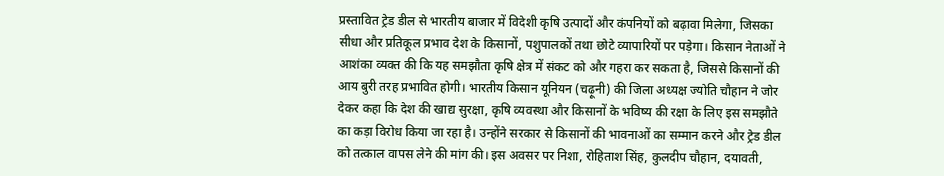प्रस्तावित ट्रेड डील से भारतीय बाजार में विदेशी कृषि उत्पादों और कंपनियों को बढ़ावा मिलेगा, जिसका सीधा और प्रतिकूल प्रभाव देश के किसानों, पशुपालकों तथा छोटे व्यापारियों पर पड़ेगा। किसान नेताओं ने आशंका व्यक्त की कि यह समझौता कृषि क्षेत्र में संकट को और गहरा कर सकता है, जिससे किसानों की आय बुरी तरह प्रभावित होगी। भारतीय किसान यूनियन (चढ़ूनी) की जिला अध्यक्ष ज्योति चौहान ने जोर देकर कहा कि देश की खाद्य सुरक्षा, कृषि व्यवस्था और किसानों के भविष्य की रक्षा के लिए इस समझौते का कड़ा विरोध किया जा रहा है। उन्होंने सरकार से किसानों की भावनाओं का सम्मान करने और ट्रेड डील को तत्काल वापस लेने की मांग की। इस अवसर पर निशा, रोहिताश सिंह, कुलदीप चौहान, दयावती,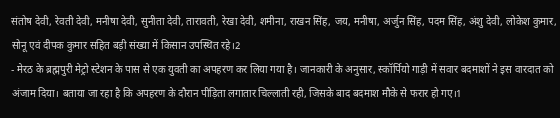संतोष देवी, रेवती देवी, मनीषा देवी, सुनीता देवी, तारावती, रेखा देवी, शमीना, राखन सिंह, जय, मनीषा, अर्जुन सिंह, पदम सिंह, अंशु देवी, लोकेश कुमार, सोनू एवं दीपक कुमार सहित बड़ी संख्या में किसान उपस्थित रहे।2
- मेरठ के ब्रह्मपुरी मेट्रो स्टेशन के पास से एक युवती का अपहरण कर लिया गया है। जानकारी के अनुसार, स्कॉर्पियो गाड़ी में सवार बदमाशों ने इस वारदात को अंजाम दिया। बताया जा रहा है कि अपहरण के दौरान पीड़िता लगातार चिल्लाती रही, जिसके बाद बदमाश मौके से फरार हो गए।1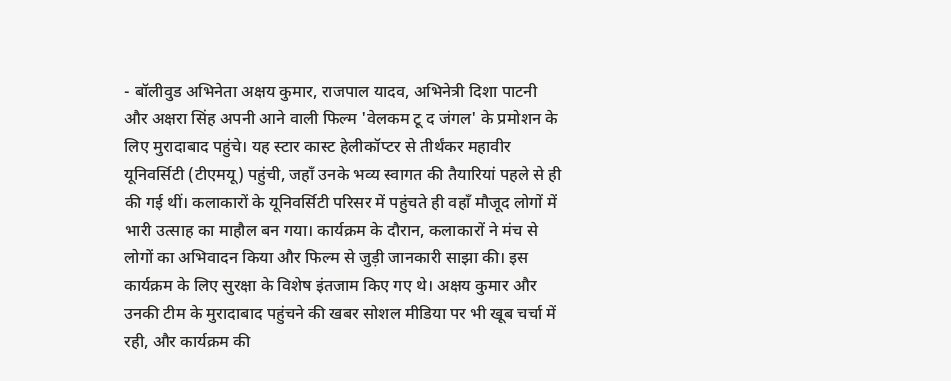- बॉलीवुड अभिनेता अक्षय कुमार, राजपाल यादव, अभिनेत्री दिशा पाटनी और अक्षरा सिंह अपनी आने वाली फिल्म 'वेलकम टू द जंगल' के प्रमोशन के लिए मुरादाबाद पहुंचे। यह स्टार कास्ट हेलीकॉप्टर से तीर्थंकर महावीर यूनिवर्सिटी (टीएमयू) पहुंची, जहाँ उनके भव्य स्वागत की तैयारियां पहले से ही की गई थीं। कलाकारों के यूनिवर्सिटी परिसर में पहुंचते ही वहाँ मौजूद लोगों में भारी उत्साह का माहौल बन गया। कार्यक्रम के दौरान, कलाकारों ने मंच से लोगों का अभिवादन किया और फिल्म से जुड़ी जानकारी साझा की। इस कार्यक्रम के लिए सुरक्षा के विशेष इंतजाम किए गए थे। अक्षय कुमार और उनकी टीम के मुरादाबाद पहुंचने की खबर सोशल मीडिया पर भी खूब चर्चा में रही, और कार्यक्रम की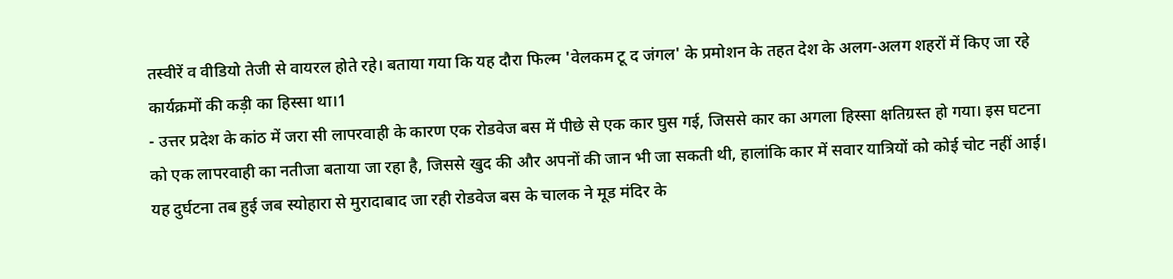तस्वीरें व वीडियो तेजी से वायरल होते रहे। बताया गया कि यह दौरा फिल्म 'वेलकम टू द जंगल' के प्रमोशन के तहत देश के अलग-अलग शहरों में किए जा रहे कार्यक्रमों की कड़ी का हिस्सा था।1
- उत्तर प्रदेश के कांठ में जरा सी लापरवाही के कारण एक रोडवेज बस में पीछे से एक कार घुस गई, जिससे कार का अगला हिस्सा क्षतिग्रस्त हो गया। इस घटना को एक लापरवाही का नतीजा बताया जा रहा है, जिससे खुद की और अपनों की जान भी जा सकती थी, हालांकि कार में सवार यात्रियों को कोई चोट नहीं आई। यह दुर्घटना तब हुई जब स्योहारा से मुरादाबाद जा रही रोडवेज बस के चालक ने मूड मंदिर के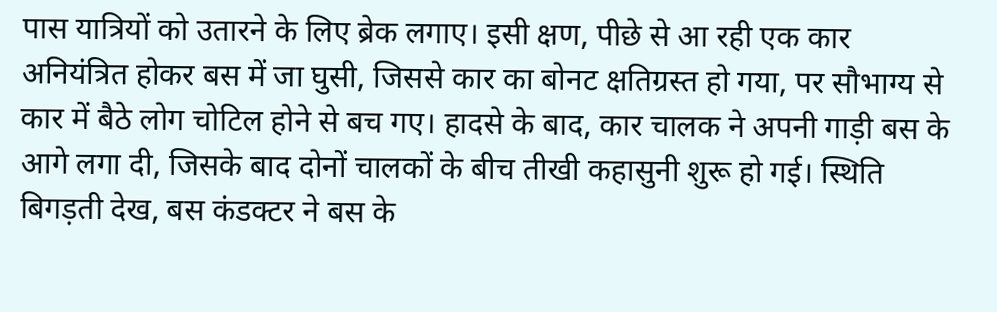पास यात्रियों को उतारने के लिए ब्रेक लगाए। इसी क्षण, पीछे से आ रही एक कार अनियंत्रित होकर बस में जा घुसी, जिससे कार का बोनट क्षतिग्रस्त हो गया, पर सौभाग्य से कार में बैठे लोग चोटिल होने से बच गए। हादसे के बाद, कार चालक ने अपनी गाड़ी बस के आगे लगा दी, जिसके बाद दोनों चालकों के बीच तीखी कहासुनी शुरू हो गई। स्थिति बिगड़ती देख, बस कंडक्टर ने बस के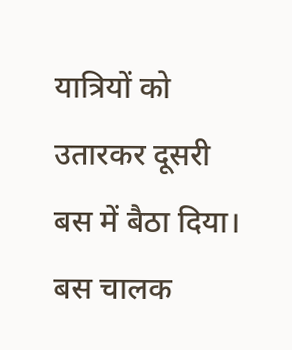यात्रियों को उतारकर दूसरी बस में बैठा दिया। बस चालक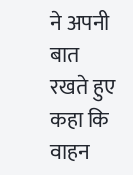ने अपनी बात रखते हुए कहा कि वाहन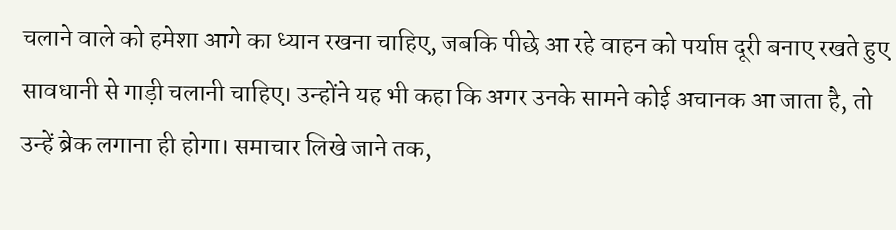चलाने वाले को हमेशा आगे का ध्यान रखना चाहिए, जबकि पीछे आ रहे वाहन को पर्याप्त दूरी बनाए रखते हुए सावधानी से गाड़ी चलानी चाहिए। उन्होंने यह भी कहा कि अगर उनके सामने कोई अचानक आ जाता है, तो उन्हें ब्रेक लगाना ही होगा। समाचार लिखे जाने तक,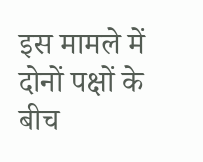इस मामले में दोनों पक्षों के बीच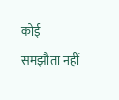कोई समझौता नहीं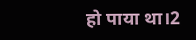हो पाया था।2